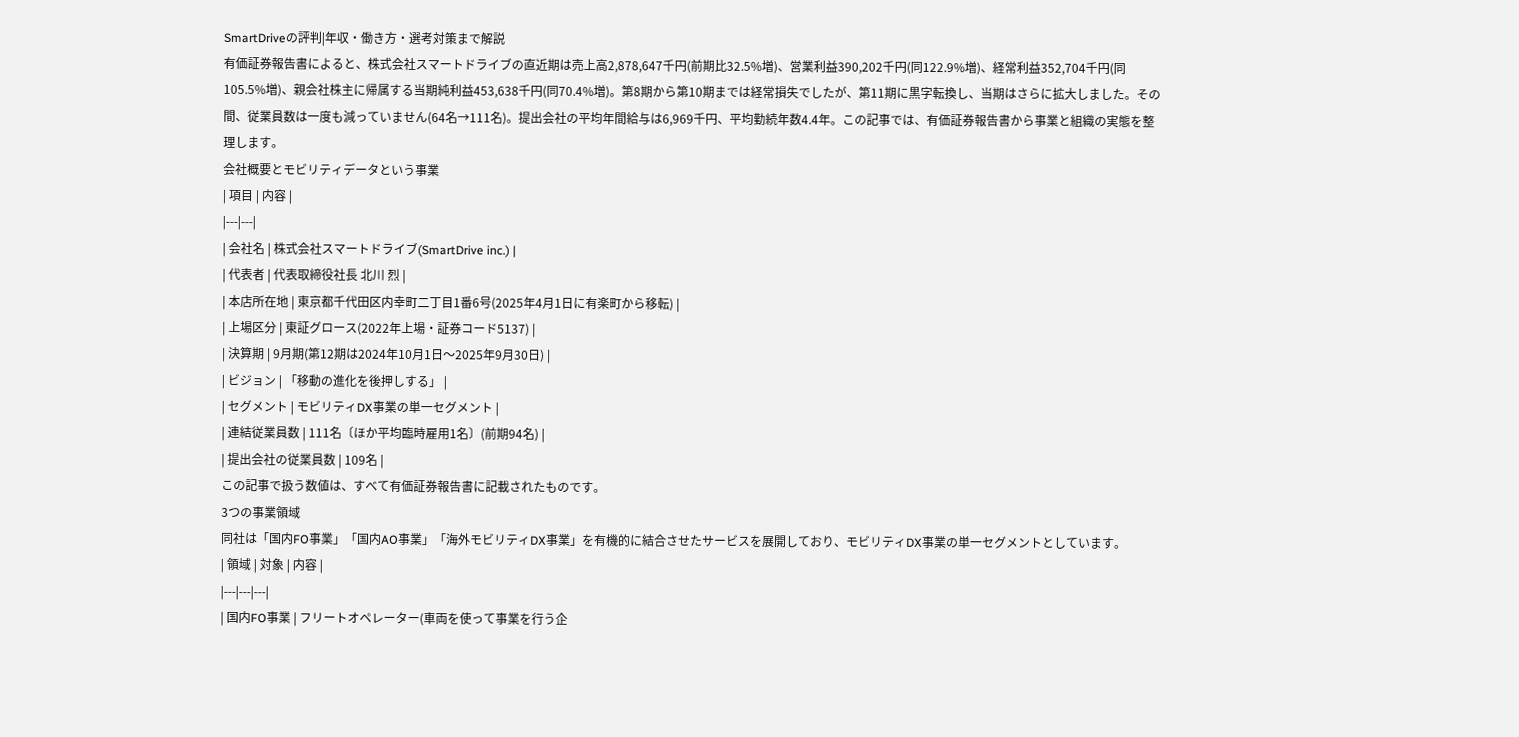SmartDriveの評判|年収・働き方・選考対策まで解説
有価証券報告書によると、株式会社スマートドライブの直近期は売上高2,878,647千円(前期比32.5%増)、営業利益390,202千円(同122.9%増)、経常利益352,704千円(同105.5%増)、親会社株主に帰属する当期純利益453,638千円(同70.4%増)。第8期から第10期までは経常損失でしたが、第11期に黒字転換し、当期はさらに拡大しました。その間、従業員数は一度も減っていません(64名→111名)。提出会社の平均年間給与は6,969千円、平均勤続年数4.4年。この記事では、有価証券報告書から事業と組織の実態を整理します。
会社概要とモビリティデータという事業
| 項目 | 内容 |
|---|---|
| 会社名 | 株式会社スマートドライブ(SmartDrive inc.) |
| 代表者 | 代表取締役社長 北川 烈 |
| 本店所在地 | 東京都千代田区内幸町二丁目1番6号(2025年4月1日に有楽町から移転) |
| 上場区分 | 東証グロース(2022年上場・証券コード5137) |
| 決算期 | 9月期(第12期は2024年10月1日〜2025年9月30日) |
| ビジョン | 「移動の進化を後押しする」 |
| セグメント | モビリティDX事業の単一セグメント |
| 連結従業員数 | 111名〔ほか平均臨時雇用1名〕(前期94名) |
| 提出会社の従業員数 | 109名 |
この記事で扱う数値は、すべて有価証券報告書に記載されたものです。
3つの事業領域
同社は「国内FO事業」「国内AO事業」「海外モビリティDX事業」を有機的に結合させたサービスを展開しており、モビリティDX事業の単一セグメントとしています。
| 領域 | 対象 | 内容 |
|---|---|---|
| 国内FO事業 | フリートオペレーター(車両を使って事業を行う企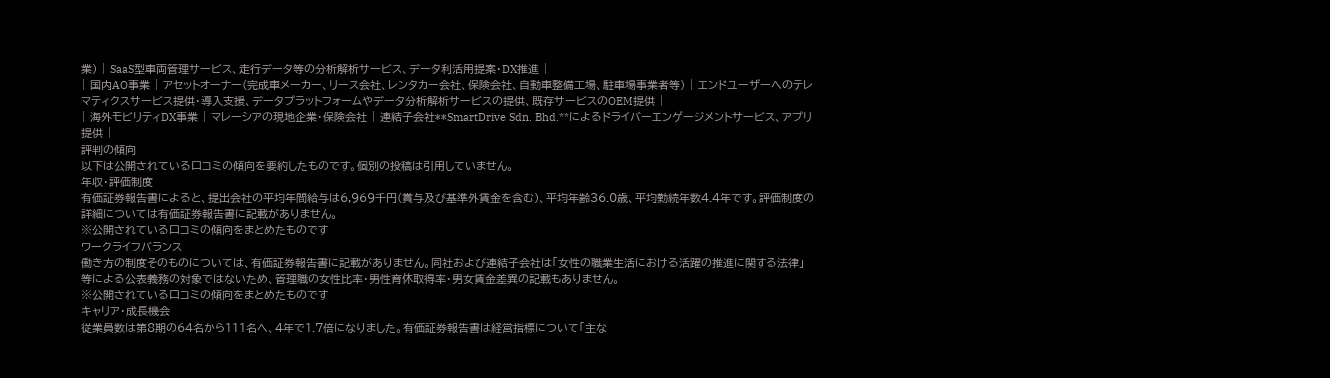業) | SaaS型車両管理サービス、走行データ等の分析解析サービス、データ利活用提案・DX推進 |
| 国内AO事業 | アセットオーナー(完成車メーカー、リース会社、レンタカー会社、保険会社、自動車整備工場、駐車場事業者等) | エンドユーザーへのテレマティクスサービス提供・導入支援、データプラットフォームやデータ分析解析サービスの提供、既存サービスのOEM提供 |
| 海外モビリティDX事業 | マレーシアの現地企業・保険会社 | 連結子会社**SmartDrive Sdn. Bhd.**によるドライバーエンゲージメントサービス、アプリ提供 |
評判の傾向
以下は公開されている口コミの傾向を要約したものです。個別の投稿は引用していません。
年収・評価制度
有価証券報告書によると、提出会社の平均年間給与は6,969千円(賞与及び基準外賃金を含む)、平均年齢36.0歳、平均勤続年数4.4年です。評価制度の詳細については有価証券報告書に記載がありません。
※公開されている口コミの傾向をまとめたものです
ワークライフバランス
働き方の制度そのものについては、有価証券報告書に記載がありません。同社および連結子会社は「女性の職業生活における活躍の推進に関する法律」等による公表義務の対象ではないため、管理職の女性比率・男性育休取得率・男女賃金差異の記載もありません。
※公開されている口コミの傾向をまとめたものです
キャリア・成長機会
従業員数は第8期の64名から111名へ、4年で1.7倍になりました。有価証券報告書は経営指標について「主な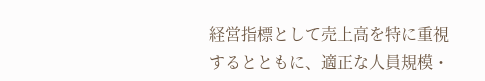経営指標として売上高を特に重視するとともに、適正な人員規模・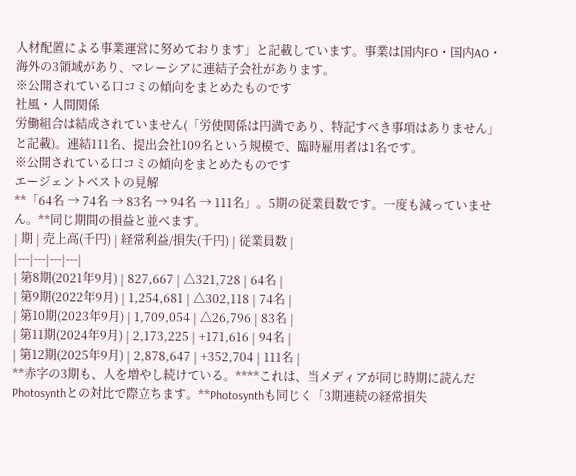人材配置による事業運営に努めております」と記載しています。事業は国内FO・国内AO・海外の3領域があり、マレーシアに連結子会社があります。
※公開されている口コミの傾向をまとめたものです
社風・人間関係
労働組合は結成されていません(「労使関係は円満であり、特記すべき事項はありません」と記載)。連結111名、提出会社109名という規模で、臨時雇用者は1名です。
※公開されている口コミの傾向をまとめたものです
エージェントベストの見解
**「64名 → 74名 → 83名 → 94名 → 111名」。5期の従業員数です。一度も減っていません。**同じ期間の損益と並べます。
| 期 | 売上高(千円) | 経常利益/損失(千円) | 従業員数 |
|---|---|---|---|
| 第8期(2021年9月) | 827,667 | △321,728 | 64名 |
| 第9期(2022年9月) | 1,254,681 | △302,118 | 74名 |
| 第10期(2023年9月) | 1,709,054 | △26,796 | 83名 |
| 第11期(2024年9月) | 2,173,225 | +171,616 | 94名 |
| 第12期(2025年9月) | 2,878,647 | +352,704 | 111名 |
**赤字の3期も、人を増やし続けている。****これは、当メディアが同じ時期に読んだPhotosynthとの対比で際立ちます。**Photosynthも同じく「3期連続の経常損失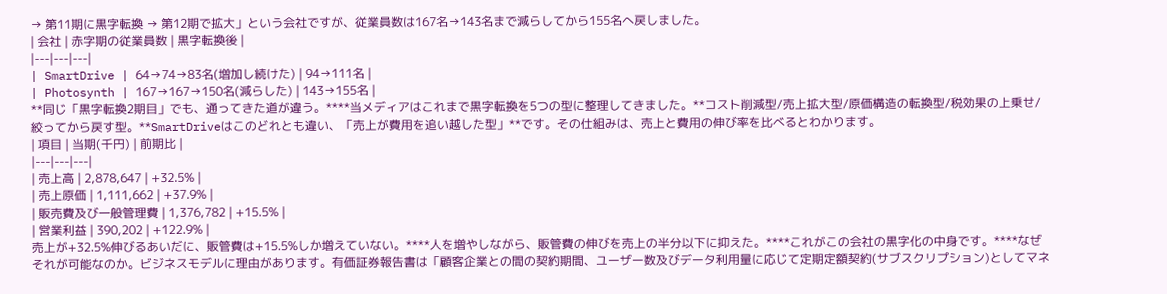→ 第11期に黒字転換 → 第12期で拡大」という会社ですが、従業員数は167名→143名まで減らしてから155名へ戻しました。
| 会社 | 赤字期の従業員数 | 黒字転換後 |
|---|---|---|
| SmartDrive | 64→74→83名(増加し続けた) | 94→111名 |
| Photosynth | 167→167→150名(減らした) | 143→155名 |
**同じ「黒字転換2期目」でも、通ってきた道が違う。****当メディアはこれまで黒字転換を5つの型に整理してきました。**コスト削減型/売上拡大型/原価構造の転換型/税効果の上乗せ/絞ってから戻す型。**SmartDriveはこのどれとも違い、「売上が費用を追い越した型」**です。その仕組みは、売上と費用の伸び率を比べるとわかります。
| 項目 | 当期(千円) | 前期比 |
|---|---|---|
| 売上高 | 2,878,647 | +32.5% |
| 売上原価 | 1,111,662 | +37.9% |
| 販売費及び一般管理費 | 1,376,782 | +15.5% |
| 営業利益 | 390,202 | +122.9% |
売上が+32.5%伸びるあいだに、販管費は+15.5%しか増えていない。****人を増やしながら、販管費の伸びを売上の半分以下に抑えた。****これがこの会社の黒字化の中身です。****なぜそれが可能なのか。ビジネスモデルに理由があります。有価証券報告書は「顧客企業との間の契約期間、ユーザー数及びデータ利用量に応じて定期定額契約(サブスクリプション)としてマネ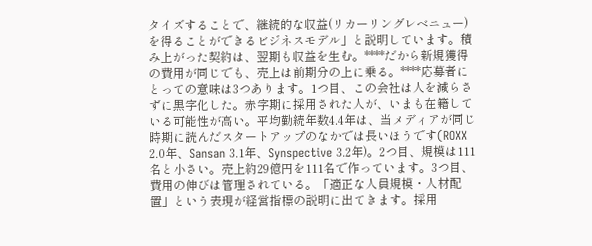タイズすることで、継続的な収益(リカーリングレベニュー)を得ることができるビジネスモデル」と説明しています。積み上がった契約は、翌期も収益を生む。****だから新規獲得の費用が同じでも、売上は前期分の上に乗る。****応募者にとっての意味は3つあります。1つ目、この会社は人を減らさずに黒字化した。赤字期に採用された人が、いまも在籍している可能性が高い。平均勤続年数4.4年は、当メディアが同じ時期に読んだスタートアップのなかでは長いほうです(ROXX 2.0年、Sansan 3.1年、Synspective 3.2年)。2つ目、規模は111名と小さい。売上約29億円を111名で作っています。3つ目、費用の伸びは管理されている。「適正な人員規模・人材配置」という表現が経営指標の説明に出てきます。採用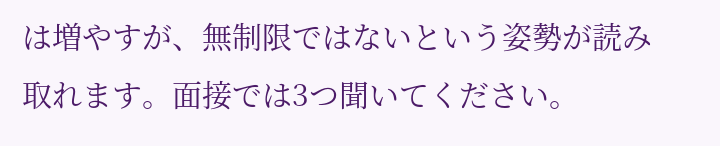は増やすが、無制限ではないという姿勢が読み取れます。面接では3つ聞いてください。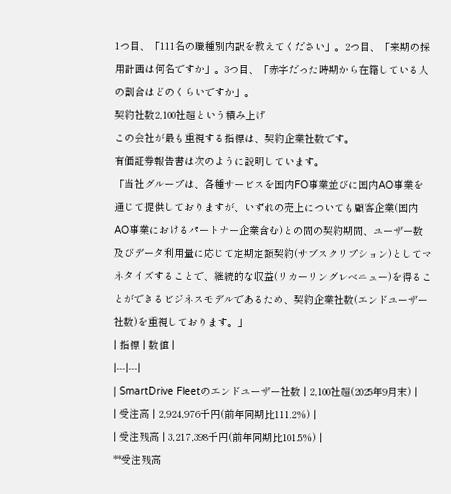1つ目、「111名の職種別内訳を教えてください」。2つ目、「来期の採用計画は何名ですか」。3つ目、「赤字だった時期から在籍している人の割合はどのくらいですか」。
契約社数2,100社超という積み上げ
この会社が最も重視する指標は、契約企業社数です。
有価証券報告書は次のように説明しています。
「当社グループは、各種サービスを国内FO事業並びに国内AO事業を通じて提供しておりますが、いずれの売上についても顧客企業(国内AO事業におけるパートナー企業含む)との間の契約期間、ユーザー数及びデータ利用量に応じて定期定額契約(サブスクリプション)としてマネタイズすることで、継続的な収益(リカーリングレベニュー)を得ることができるビジネスモデルであるため、契約企業社数(エンドユーザー社数)を重視しております。」
| 指標 | 数値 |
|---|---|
| SmartDrive Fleetのエンドユーザー社数 | 2,100社超(2025年9月末) |
| 受注高 | 2,924,976千円(前年同期比111.2%) |
| 受注残高 | 3,217,398千円(前年同期比101.5%) |
**受注残高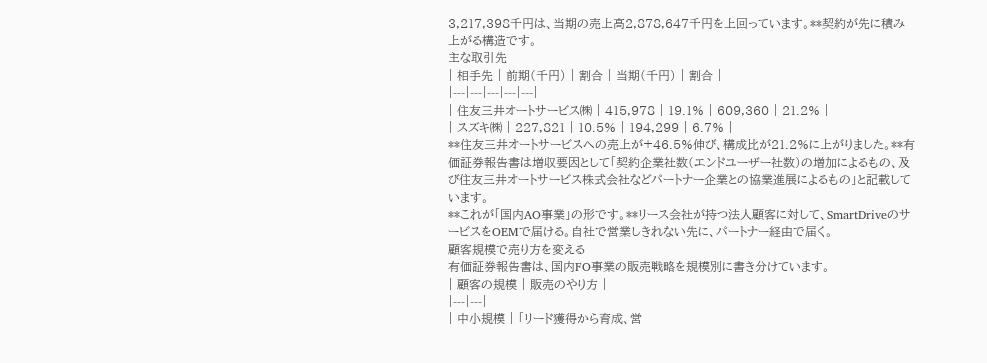3,217,398千円は、当期の売上高2,878,647千円を上回っています。**契約が先に積み上がる構造です。
主な取引先
| 相手先 | 前期(千円) | 割合 | 当期(千円) | 割合 |
|---|---|---|---|---|
| 住友三井オートサービス㈱ | 415,978 | 19.1% | 609,360 | 21.2% |
| スズキ㈱ | 227,821 | 10.5% | 194,299 | 6.7% |
**住友三井オートサービスへの売上が+46.5%伸び、構成比が21.2%に上がりました。**有価証券報告書は増収要因として「契約企業社数(エンドユーザー社数)の増加によるもの、及び住友三井オートサービス株式会社などパートナー企業との協業進展によるもの」と記載しています。
**これが「国内AO事業」の形です。**リース会社が持つ法人顧客に対して、SmartDriveのサービスをOEMで届ける。自社で営業しきれない先に、パートナー経由で届く。
顧客規模で売り方を変える
有価証券報告書は、国内FO事業の販売戦略を規模別に書き分けています。
| 顧客の規模 | 販売のやり方 |
|---|---|
| 中小規模 | 「リード獲得から育成、営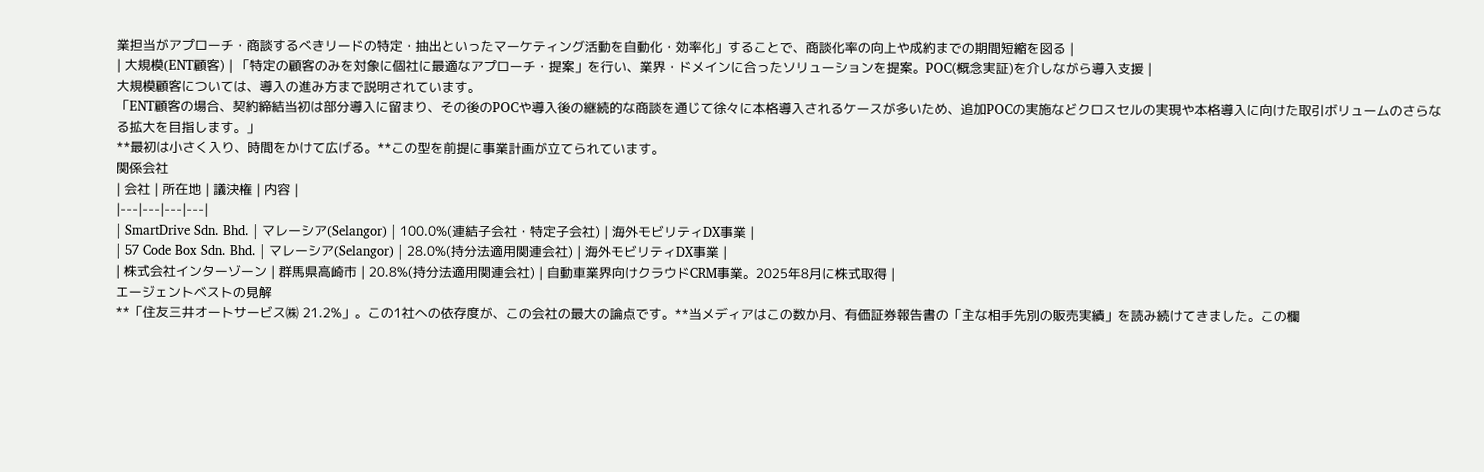業担当がアプローチ・商談するべきリードの特定・抽出といったマーケティング活動を自動化・効率化」することで、商談化率の向上や成約までの期間短縮を図る |
| 大規模(ENT顧客) | 「特定の顧客のみを対象に個社に最適なアプローチ・提案」を行い、業界・ドメインに合ったソリューションを提案。POC(概念実証)を介しながら導入支援 |
大規模顧客については、導入の進み方まで説明されています。
「ENT顧客の場合、契約締結当初は部分導入に留まり、その後のPOCや導入後の継続的な商談を通じて徐々に本格導入されるケースが多いため、追加POCの実施などクロスセルの実現や本格導入に向けた取引ボリュームのさらなる拡大を目指します。」
**最初は小さく入り、時間をかけて広げる。**この型を前提に事業計画が立てられています。
関係会社
| 会社 | 所在地 | 議決権 | 内容 |
|---|---|---|---|
| SmartDrive Sdn. Bhd. | マレーシア(Selangor) | 100.0%(連結子会社・特定子会社) | 海外モビリティDX事業 |
| 57 Code Box Sdn. Bhd. | マレーシア(Selangor) | 28.0%(持分法適用関連会社) | 海外モビリティDX事業 |
| 株式会社インターゾーン | 群馬県高崎市 | 20.8%(持分法適用関連会社) | 自動車業界向けクラウドCRM事業。2025年8月に株式取得 |
エージェントベストの見解
**「住友三井オートサービス㈱ 21.2%」。この1社への依存度が、この会社の最大の論点です。**当メディアはこの数か月、有価証券報告書の「主な相手先別の販売実績」を読み続けてきました。この欄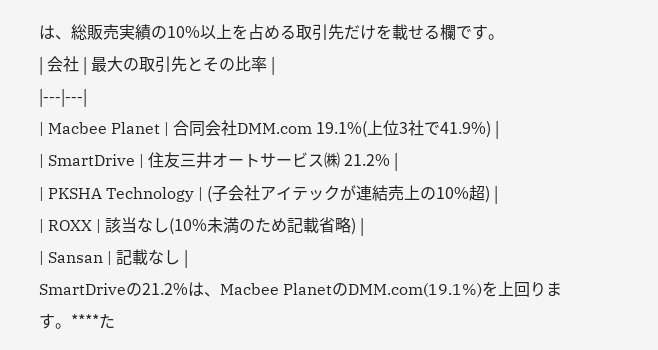は、総販売実績の10%以上を占める取引先だけを載せる欄です。
| 会社 | 最大の取引先とその比率 |
|---|---|
| Macbee Planet | 合同会社DMM.com 19.1%(上位3社で41.9%) |
| SmartDrive | 住友三井オートサービス㈱ 21.2% |
| PKSHA Technology | (子会社アイテックが連結売上の10%超) |
| ROXX | 該当なし(10%未満のため記載省略) |
| Sansan | 記載なし |
SmartDriveの21.2%は、Macbee PlanetのDMM.com(19.1%)を上回ります。****た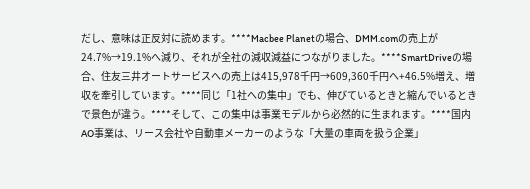だし、意味は正反対に読めます。****Macbee Planetの場合、DMM.comの売上が24.7%→19.1%へ減り、それが全社の減収減益につながりました。****SmartDriveの場合、住友三井オートサービスへの売上は415,978千円→609,360千円へ+46.5%増え、増収を牽引しています。****同じ「1社への集中」でも、伸びているときと縮んでいるときで景色が違う。****そして、この集中は事業モデルから必然的に生まれます。****国内AO事業は、リース会社や自動車メーカーのような「大量の車両を扱う企業」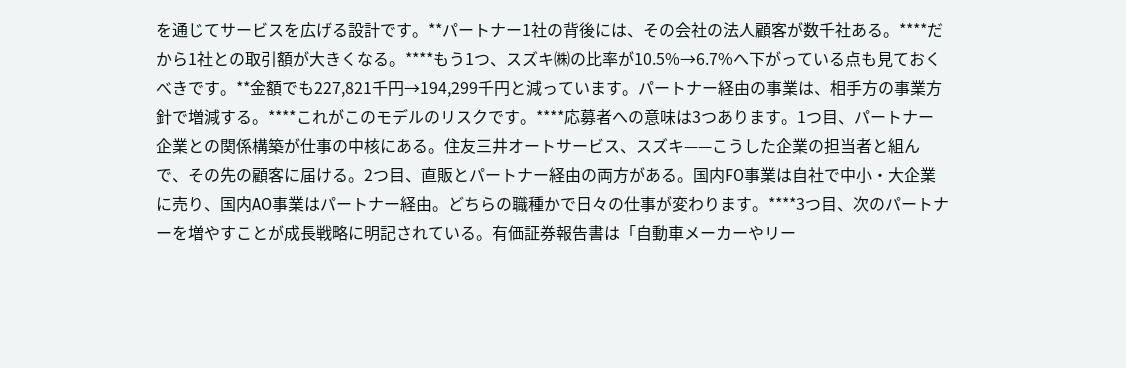を通じてサービスを広げる設計です。**パートナー1社の背後には、その会社の法人顧客が数千社ある。****だから1社との取引額が大きくなる。****もう1つ、スズキ㈱の比率が10.5%→6.7%へ下がっている点も見ておくべきです。**金額でも227,821千円→194,299千円と減っています。パートナー経由の事業は、相手方の事業方針で増減する。****これがこのモデルのリスクです。****応募者への意味は3つあります。1つ目、パートナー企業との関係構築が仕事の中核にある。住友三井オートサービス、スズキ——こうした企業の担当者と組んで、その先の顧客に届ける。2つ目、直販とパートナー経由の両方がある。国内FO事業は自社で中小・大企業に売り、国内AO事業はパートナー経由。どちらの職種かで日々の仕事が変わります。****3つ目、次のパートナーを増やすことが成長戦略に明記されている。有価証券報告書は「自動車メーカーやリー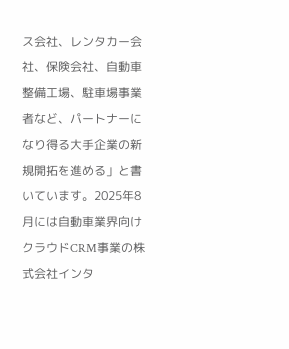ス会社、レンタカー会社、保険会社、自動車整備工場、駐車場事業者など、パートナーになり得る大手企業の新規開拓を進める」と書いています。2025年8月には自動車業界向けクラウドCRM事業の株式会社インタ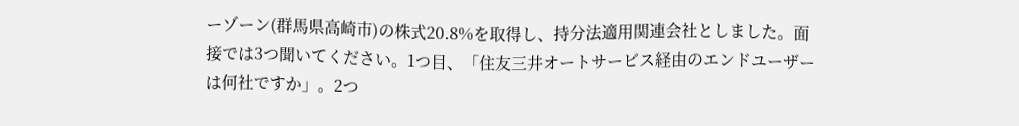ーゾーン(群馬県高崎市)の株式20.8%を取得し、持分法適用関連会社としました。面接では3つ聞いてください。1つ目、「住友三井オートサービス経由のエンドユーザーは何社ですか」。2つ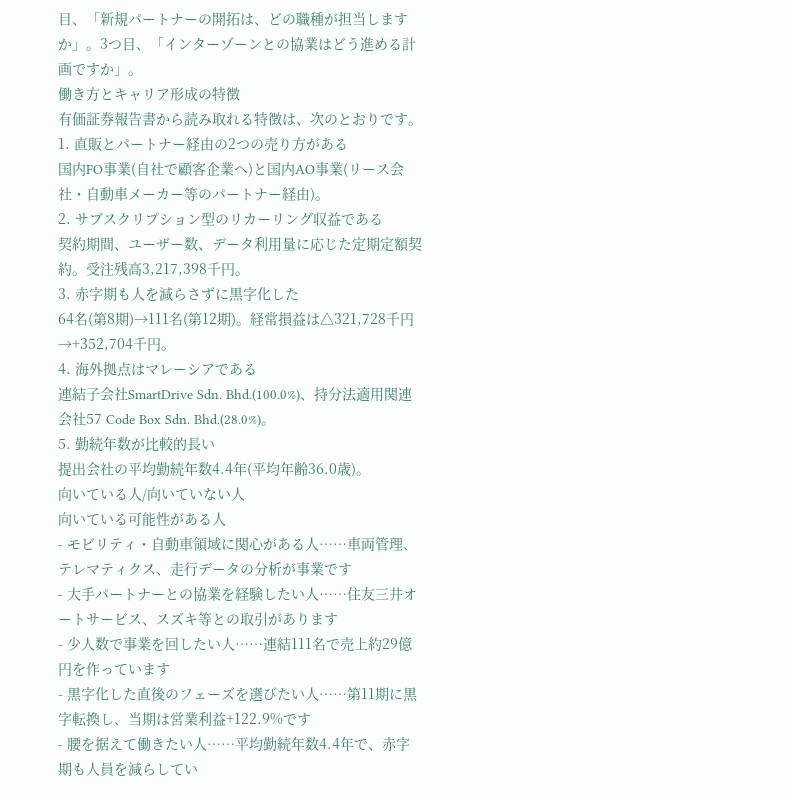目、「新規パートナーの開拓は、どの職種が担当しますか」。3つ目、「インターゾーンとの協業はどう進める計画ですか」。
働き方とキャリア形成の特徴
有価証券報告書から読み取れる特徴は、次のとおりです。
1. 直販とパートナー経由の2つの売り方がある
国内FO事業(自社で顧客企業へ)と国内AO事業(リース会社・自動車メーカー等のパートナー経由)。
2. サブスクリプション型のリカーリング収益である
契約期間、ユーザー数、データ利用量に応じた定期定額契約。受注残高3,217,398千円。
3. 赤字期も人を減らさずに黒字化した
64名(第8期)→111名(第12期)。経常損益は△321,728千円→+352,704千円。
4. 海外拠点はマレーシアである
連結子会社SmartDrive Sdn. Bhd.(100.0%)、持分法適用関連会社57 Code Box Sdn. Bhd.(28.0%)。
5. 勤続年数が比較的長い
提出会社の平均勤続年数4.4年(平均年齢36.0歳)。
向いている人/向いていない人
向いている可能性がある人
- モビリティ・自動車領域に関心がある人……車両管理、テレマティクス、走行データの分析が事業です
- 大手パートナーとの協業を経験したい人……住友三井オートサービス、スズキ等との取引があります
- 少人数で事業を回したい人……連結111名で売上約29億円を作っています
- 黒字化した直後のフェーズを選びたい人……第11期に黒字転換し、当期は営業利益+122.9%です
- 腰を据えて働きたい人……平均勤続年数4.4年で、赤字期も人員を減らしてい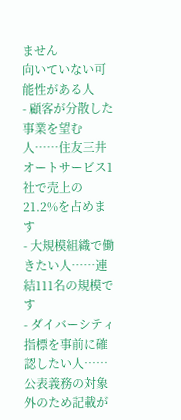ません
向いていない可能性がある人
- 顧客が分散した事業を望む人……住友三井オートサービス1社で売上の21.2%を占めます
- 大規模組織で働きたい人……連結111名の規模です
- ダイバーシティ指標を事前に確認したい人……公表義務の対象外のため記載が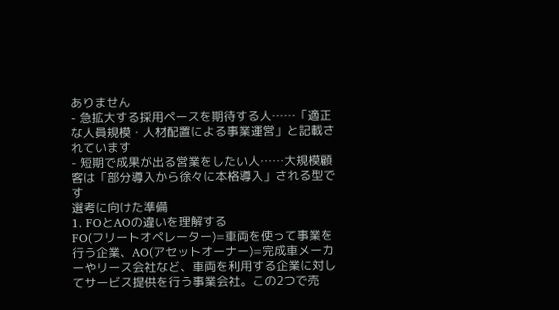ありません
- 急拡大する採用ペースを期待する人……「適正な人員規模・人材配置による事業運営」と記載されています
- 短期で成果が出る営業をしたい人……大規模顧客は「部分導入から徐々に本格導入」される型です
選考に向けた準備
1. FOとAOの違いを理解する
FO(フリートオペレーター)=車両を使って事業を行う企業、AO(アセットオーナー)=完成車メーカーやリース会社など、車両を利用する企業に対してサービス提供を行う事業会社。この2つで売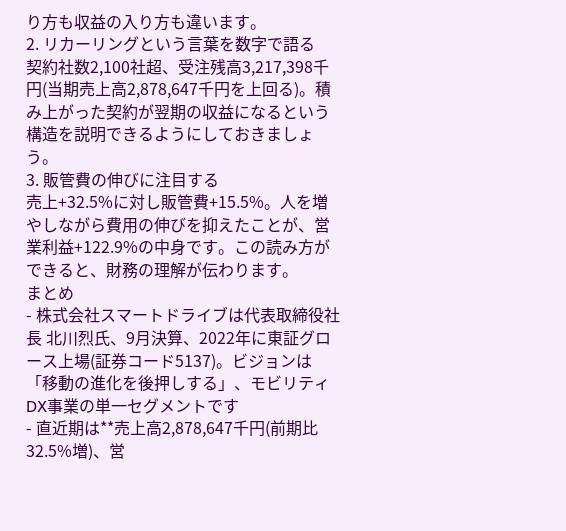り方も収益の入り方も違います。
2. リカーリングという言葉を数字で語る
契約社数2,100社超、受注残高3,217,398千円(当期売上高2,878,647千円を上回る)。積み上がった契約が翌期の収益になるという構造を説明できるようにしておきましょう。
3. 販管費の伸びに注目する
売上+32.5%に対し販管費+15.5%。人を増やしながら費用の伸びを抑えたことが、営業利益+122.9%の中身です。この読み方ができると、財務の理解が伝わります。
まとめ
- 株式会社スマートドライブは代表取締役社長 北川烈氏、9月決算、2022年に東証グロース上場(証券コード5137)。ビジョンは「移動の進化を後押しする」、モビリティDX事業の単一セグメントです
- 直近期は**売上高2,878,647千円(前期比32.5%増)、営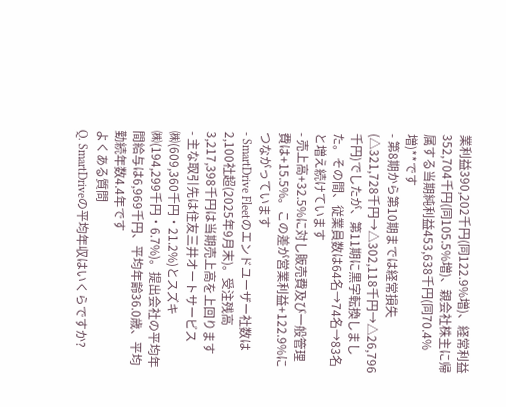業利益390,202千円(同122.9%増)、経常利益352,704千円(同105.5%増)、親会社株主に帰属する当期純利益453,638千円(同70.4%増)**です
- 第8期から第10期までは経常損失(△321,728千円→△302,118千円→△26,796千円)でしたが、第11期に黒字転換しました。その間、従業員数は64名→74名→83名と増え続けています
- 売上高+32.5%に対し販売費及び一般管理費は+15.5%。この差が営業利益+122.9%につながっています
- SmartDrive Fleetのエンドユーザー社数は2,100社超(2025年9月末)。受注残高3,217,398千円は当期売上高を上回ります
- 主な取引先は住友三井オートサービス㈱(609,360千円・21.2%)とスズキ㈱(194,299千円・6.7%)。提出会社の平均年間給与は6,969千円、平均年齢36.0歳、平均勤続年数4.4年です
よくある質問
Q. SmartDriveの平均年収はいくらですか?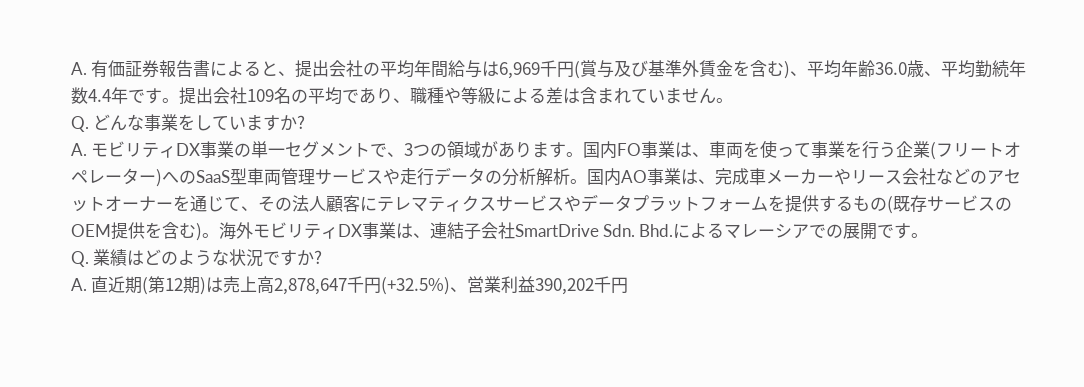A. 有価証券報告書によると、提出会社の平均年間給与は6,969千円(賞与及び基準外賃金を含む)、平均年齢36.0歳、平均勤続年数4.4年です。提出会社109名の平均であり、職種や等級による差は含まれていません。
Q. どんな事業をしていますか?
A. モビリティDX事業の単一セグメントで、3つの領域があります。国内FO事業は、車両を使って事業を行う企業(フリートオペレーター)へのSaaS型車両管理サービスや走行データの分析解析。国内AO事業は、完成車メーカーやリース会社などのアセットオーナーを通じて、その法人顧客にテレマティクスサービスやデータプラットフォームを提供するもの(既存サービスのOEM提供を含む)。海外モビリティDX事業は、連結子会社SmartDrive Sdn. Bhd.によるマレーシアでの展開です。
Q. 業績はどのような状況ですか?
A. 直近期(第12期)は売上高2,878,647千円(+32.5%)、営業利益390,202千円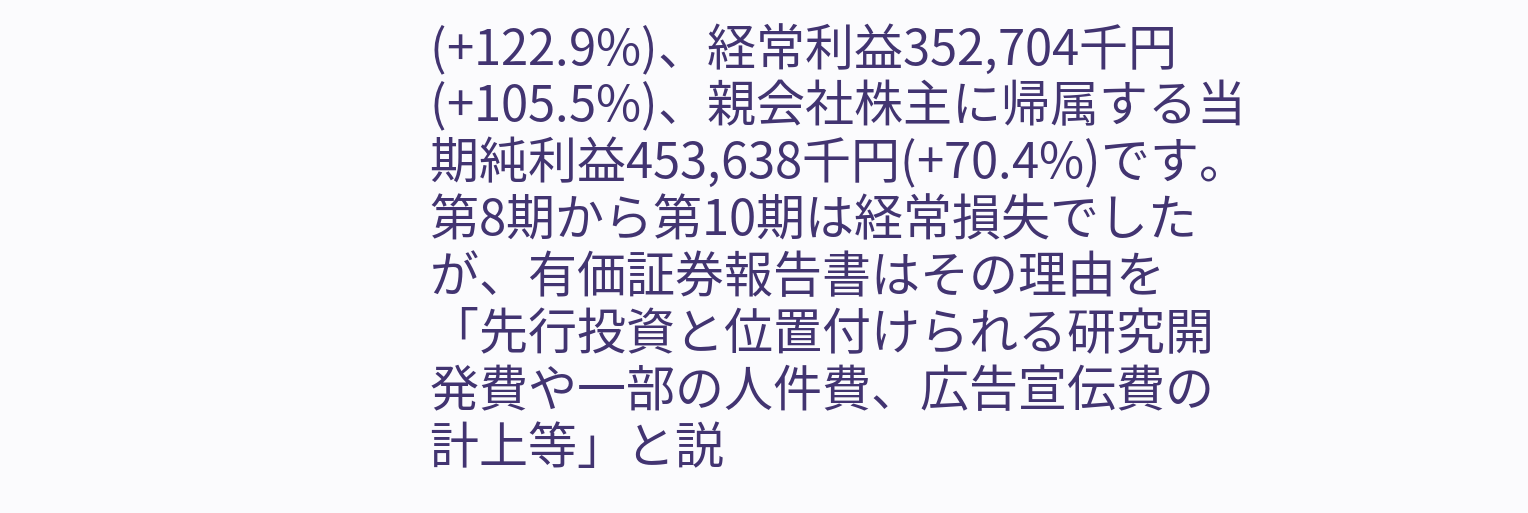(+122.9%)、経常利益352,704千円(+105.5%)、親会社株主に帰属する当期純利益453,638千円(+70.4%)です。第8期から第10期は経常損失でしたが、有価証券報告書はその理由を「先行投資と位置付けられる研究開発費や一部の人件費、広告宣伝費の計上等」と説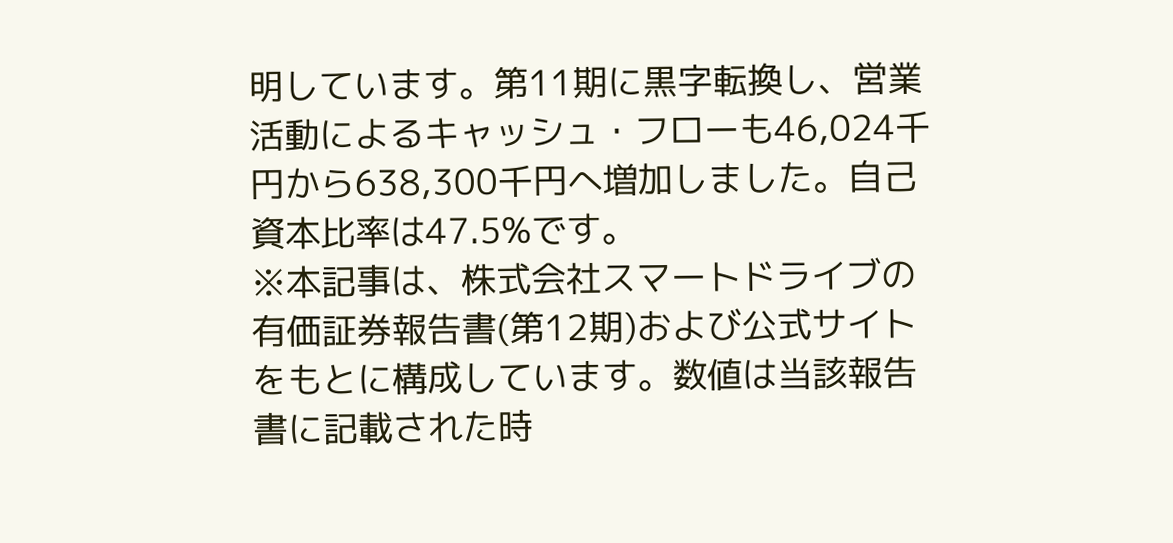明しています。第11期に黒字転換し、営業活動によるキャッシュ・フローも46,024千円から638,300千円へ増加しました。自己資本比率は47.5%です。
※本記事は、株式会社スマートドライブの有価証券報告書(第12期)および公式サイトをもとに構成しています。数値は当該報告書に記載された時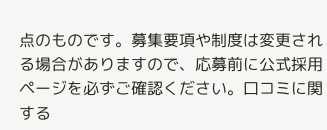点のものです。募集要項や制度は変更される場合がありますので、応募前に公式採用ページを必ずご確認ください。口コミに関する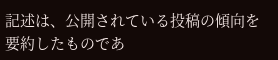記述は、公開されている投稿の傾向を要約したものであ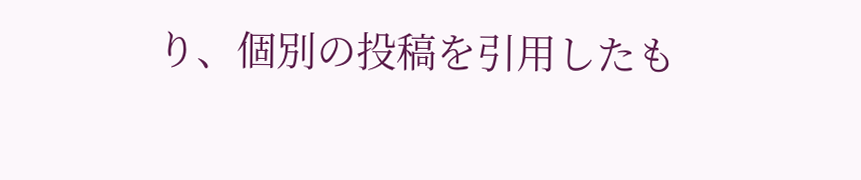り、個別の投稿を引用したも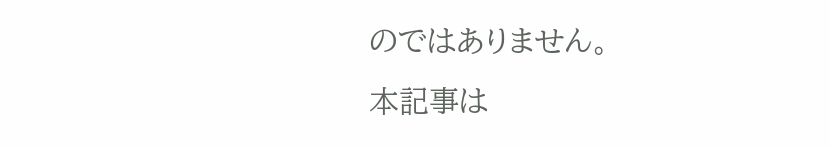のではありません。
本記事は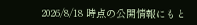2026/8/18 時点の公開情報にもと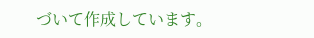づいて作成しています。